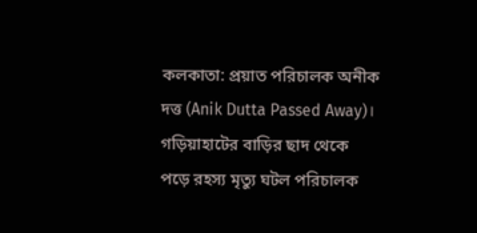কলকাতা: প্রয়াত পরিচালক অনীক দত্ত (Anik Dutta Passed Away)। গড়িয়াহাটের বাড়ির ছাদ থেকে পড়ে রহস্য মৃত্যু ঘটল পরিচালক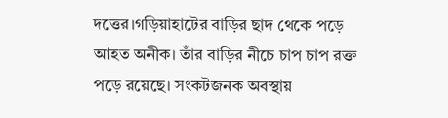দত্তের।গড়িয়াহাটের বাড়ির ছাদ থেকে পড়ে আহত অনীক। তাঁর বাড়ির নীচে চাপ চাপ রক্ত পড়ে রয়েছে। সংকটজনক অবস্থায়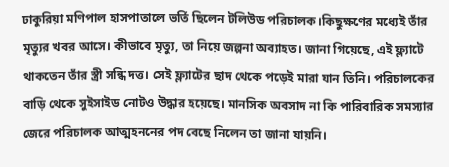ঢাকুরিয়া মণিপাল হাসপাতালে ভর্তি ছিলেন টলিউড পরিচালক।কিছুক্ষণের মধ্যেই তাঁর মৃত্যুর খবর আসে। কীভাবে মৃত্যু, তা নিয়ে জল্পনা অব্যাহত। জানা গিয়েছে, এই ফ্ল্যাটে থাকতেন তাঁর স্ত্রী সন্ধি দত্ত। সেই ফ্ল্যাটের ছাদ থেকে পড়েই মারা যান তিনি। পরিচালকের বাড়ি থেকে সুইসাইড নোটও উদ্ধার হয়েছে। মানসিক অবসাদ না কি পারিবারিক সমস্যার জেরে পরিচালক আত্মহননের পদ বেছে নিলেন তা জানা যায়নি।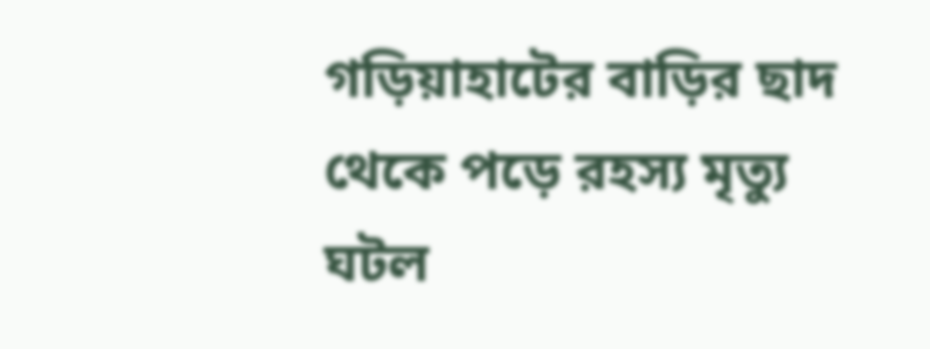গড়িয়াহাটের বাড়ির ছাদ থেকে পড়ে রহস্য মৃত্যু ঘটল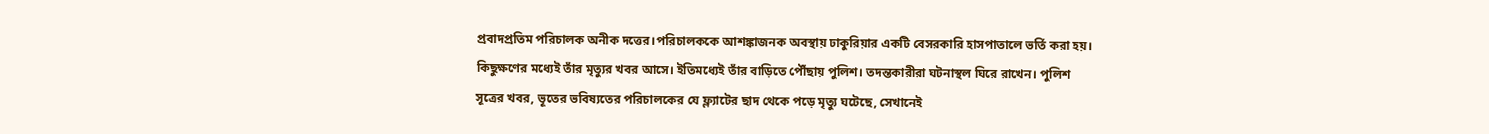প্রবাদপ্রতিম পরিচালক অনীক দত্তের।পরিচালককে আশঙ্কাজনক অবস্থায় ঢাকুরিয়ার একটি বেসরকারি হাসপাতালে ভর্তি করা হয়। কিছুক্ষণের মধ্যেই তাঁর মৃত্যুর খবর আসে। ইতিমধ্যেই তাঁর বাড়িতে পৌঁছায় পুলিশ। তদন্তকারীরা ঘটনাস্থল ঘিরে রাখেন। পুলিশ সূত্রের খবর, ভূতের ভবিষ্যতের পরিচালকের যে ফ্ল্যাটের ছাদ থেকে পড়ে মৃত্যু ঘটেছে, সেখানেই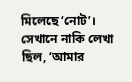মিলেছে ‘নোট’। সেখানে নাকি লেখা ছিল, ‘আমার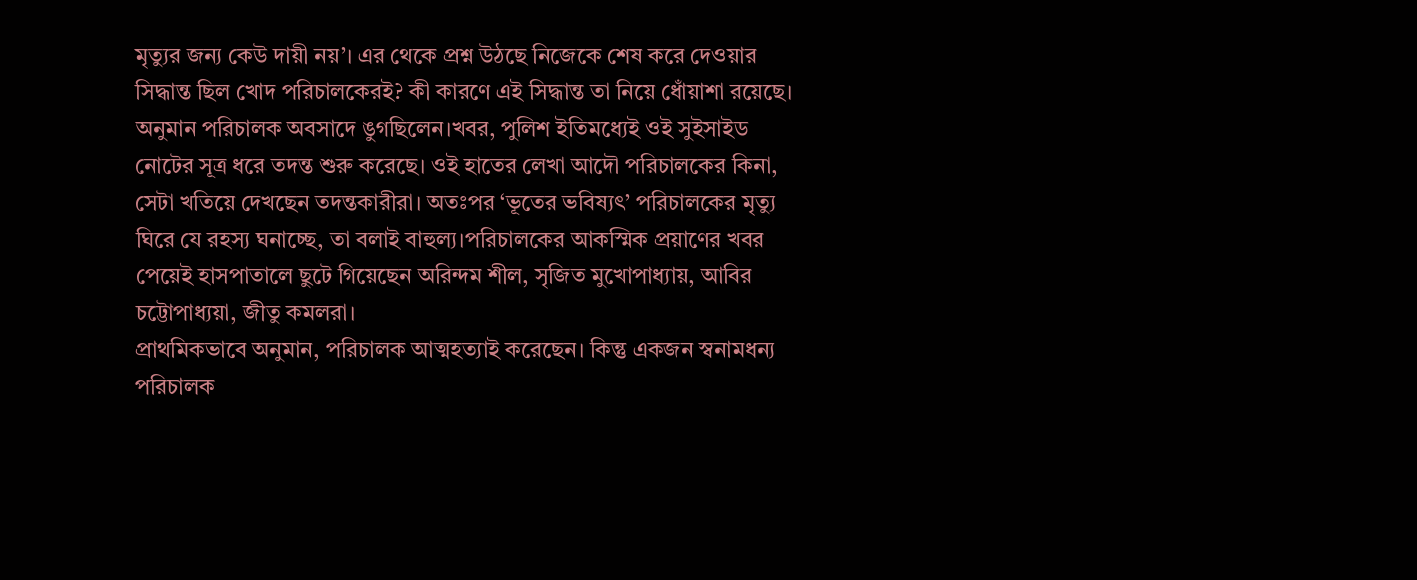মৃত্যুর জন্য কেউ দায়ী নয়’। এর থেকে প্রশ্ন উঠছে নিজেকে শেষ করে দেওয়ার সিদ্ধান্ত ছিল খোদ পরিচালকেরই? কী কারণে এই সিদ্ধান্ত তা নিয়ে ধোঁয়াশা রয়েছে। অনুমান পরিচালক অবসাদে ঙুগছিলেন।খবর, পুলিশ ইতিমধ্যেই ওই সুইসাইড নোটের সূত্র ধরে তদন্ত শুরু করেছে। ওই হাতের লেখা আদৌ পরিচালকের কিনা, সেটা খতিয়ে দেখছেন তদন্তকারীরা। অতঃপর ‘ভূতের ভবিষ্যৎ’ পরিচালকের মৃত্যু ঘিরে যে রহস্য ঘনাচ্ছে, তা বলাই বাহুল্য।পরিচালকের আকস্মিক প্রয়াণের খবর পেয়েই হাসপাতালে ছুটে গিয়েছেন অরিন্দম শীল, সৃজিত মুখোপাধ্যায়, আবির চট্টোপাধ্যয়া, জীতু কমলরা।
প্রাথমিকভাবে অনুমান, পরিচালক আত্মহত্যাই করেছেন। কিন্তু একজন স্বনামধন্য পরিচালক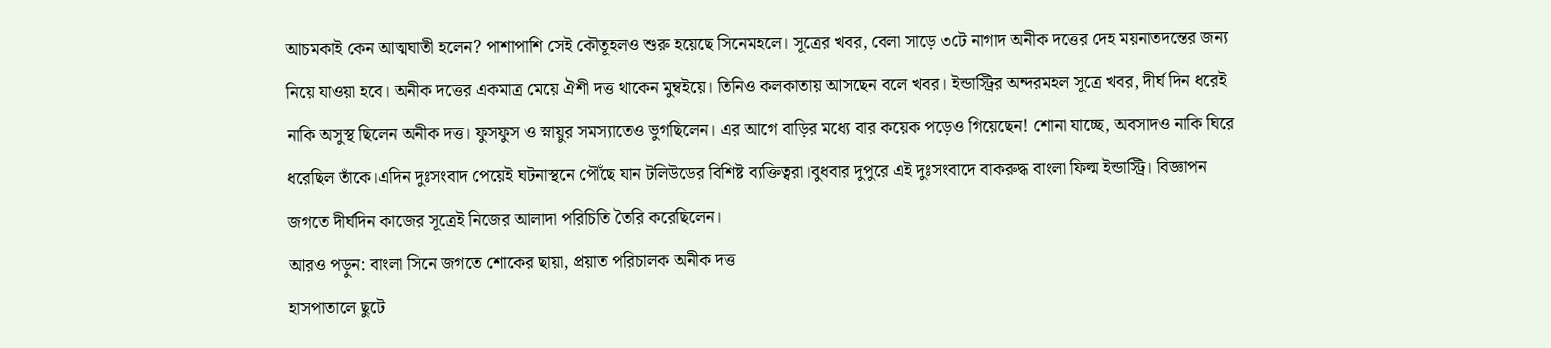আচমকাই কেন আত্মঘাতী হলেন? পাশাপাশি সেই কৌতূহলও শুরু হয়েছে সিনেমহলে। সূত্রের খবর, বেলা সাড়ে ৩টে নাগাদ অনীক দত্তের দেহ ময়নাতদন্তের জন্য নিয়ে যাওয়া হবে। অনীক দত্তের একমাত্র মেয়ে ঐশী দত্ত থাকেন মুম্বইয়ে। তিনিও কলকাতায় আসছেন বলে খবর। ইন্ডাস্ট্রির অন্দরমহল সূত্রে খবর, দীর্ঘ দিন ধরেই নাকি অসুস্থ ছিলেন অনীক দত্ত। ফুসফুস ও স্নায়ুর সমস্যাতেও ভুগছিলেন। এর আগে বাড়ির মধ্যে বার কয়েক পড়েও গিয়েছেন! শোনা যাচ্ছে, অবসাদও নাকি ঘিরে ধরেছিল তাঁকে।এদিন দুঃসংবাদ পেয়েই ঘটনাস্থনে পৌঁছে যান টলিউডের বিশিষ্ট ব্যক্তিত্বরা।বুধবার দুপুরে এই দুঃসংবাদে বাকরুদ্ধ বাংলা ফিল্ম ইন্ডাস্ট্রি। বিজ্ঞাপন জগতে দীর্ঘদিন কাজের সূত্রেই নিজের আলাদা পরিচিতি তৈরি করেছিলেন।
আরও পড়ুন: বাংলা সিনে জগতে শোকের ছায়া, প্রয়াত পরিচালক অনীক দত্ত
হাসপাতালে ছুটে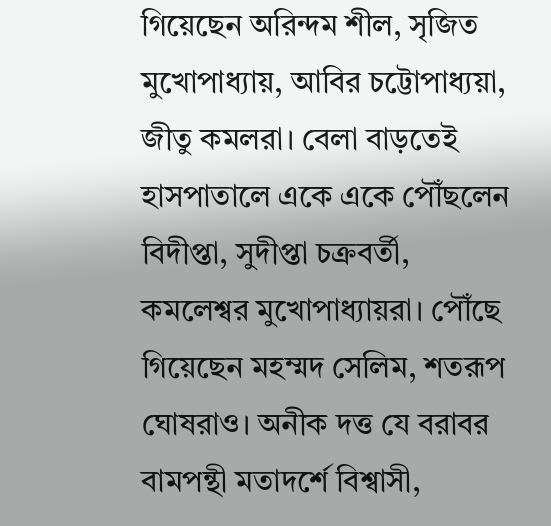গিয়েছেন অরিন্দম শীল, সৃজিত মুখোপাধ্যায়, আবির চট্টোপাধ্যয়া, জীতু কমলরা। বেলা বাড়তেই হাসপাতালে একে একে পৌঁছলেন বিদীপ্তা, সুদীপ্তা চক্রবর্তী, কমলেশ্বর মুখোপাধ্যায়রা। পৌঁছে গিয়েছেন মহম্মদ সেলিম, শতরূপ ঘোষরাও। অনীক দত্ত যে বরাবর বামপন্থী মতাদর্শে বিশ্বাসী,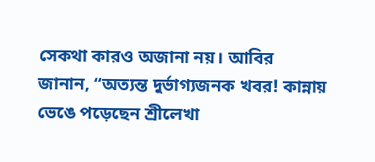সেকথা কারও অজানা নয়। আবির জানান, “অত্যন্ত দুর্ভাগ্যজনক খবর! কান্নায় ভেঙে পড়েছেন শ্রীলেখা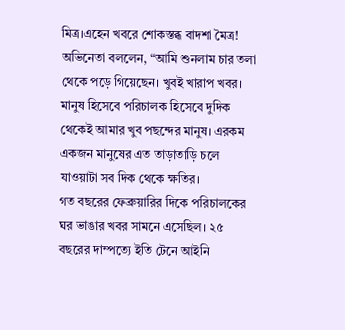মিত্র।এহেন খবরে শোকস্তব্ধ বাদশা মৈত্র! অভিনেতা বললেন, “আমি শুনলাম চার তলা থেকে পড়ে গিয়েছেন। খুবই খারাপ খবর। মানুষ হিসেবে পরিচালক হিসেবে দুদিক থেকেই আমার খুব পছন্দের মানুষ। এরকম একজন মানুষের এত তাড়াতাড়ি চলে যাওয়াটা সব দিক থেকে ক্ষতির।
গত বছরের ফেব্রুয়ারির দিকে পরিচালকের ঘর ভাঙার খবর সামনে এসেছিল। ২৫ বছরের দাম্পত্যে ইতি টেনে আইনি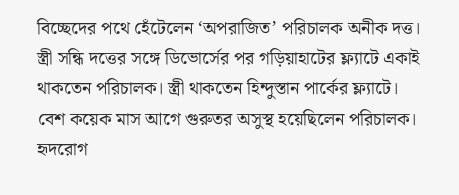বিচ্ছেদের পথে হেঁটেলেন ‘অপরাজিত’ পরিচালক অনীক দত্ত। স্ত্রী সন্ধি দত্তের সঙ্গে ডিভোর্সের পর গড়িয়াহাটের ফ্ল্যাটে একাই থাকতেন পরিচালক। স্ত্রী থাকতেন হিন্দুস্তান পার্কের ফ্ল্যাটে। বেশ কয়েক মাস আগে গুরুতর অসুস্থ হয়েছিলেন পরিচালক। হৃদরোগ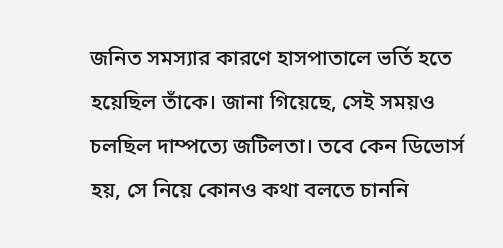জনিত সমস্যার কারণে হাসপাতালে ভর্তি হতে হয়েছিল তাঁকে। জানা গিয়েছে, সেই সময়ও চলছিল দাম্পত্যে জটিলতা। তবে কেন ডিভোর্স হয়, সে নিয়ে কোনও কথা বলতে চাননি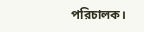পরিচালক।